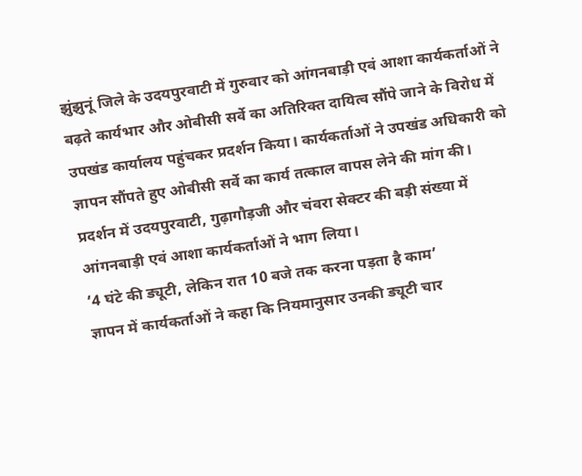झुंझुनूं जिले के उदयपुरवाटी में गुरुवार को आंगनबाड़ी एवं आशा कार्यकर्ताओं ने बढ़ते कार्यभार और ओबीसी सर्वे का अतिरिक्त दायित्व सौंपे जाने के विरोध में उपखंड कार्यालय पहुंचकर प्रदर्शन किया। कार्यकर्ताओं ने उपखंड अधिकारी को ज्ञापन सौंपते हुए ओबीसी सर्वे का कार्य तत्काल वापस लेने की मांग की।
प्रदर्शन में उदयपुरवाटी, गुढ़ागौड़जी और चंवरा सेक्टर की बड़ी संख्या में आंगनबाड़ी एवं आशा कार्यकर्ताओं ने भाग लिया।
‘4 घंटे की ड्यूटी, लेकिन रात 10 बजे तक करना पड़ता है काम’
ज्ञापन में कार्यकर्ताओं ने कहा कि नियमानुसार उनकी ड्यूटी चार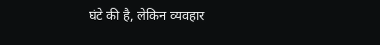घंटे की है, लेकिन व्यवहार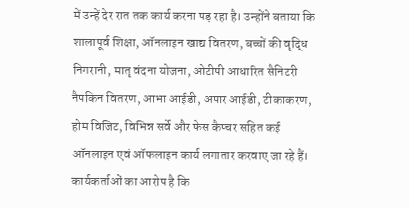में उन्हें देर रात तक कार्य करना पड़ रहा है। उन्होंने बताया कि शालापूर्व शिक्षा, ऑनलाइन खाद्य वितरण, बच्चों की वृद्धि निगरानी, मातृ वंदना योजना, ओटीपी आधारित सैनिटरी नैपकिन वितरण, आभा आईडी, अपार आईडी, टीकाकरण, होम विजिट, विभिन्न सर्वे और फेस कैप्चर सहित कई ऑनलाइन एवं ऑफलाइन कार्य लगातार करवाए जा रहे हैं।
कार्यकर्ताओं का आरोप है कि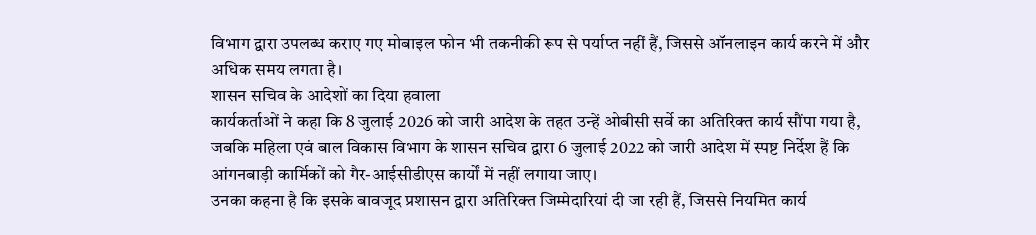विभाग द्वारा उपलब्ध कराए गए मोबाइल फोन भी तकनीकी रूप से पर्याप्त नहीं हैं, जिससे ऑनलाइन कार्य करने में और अधिक समय लगता है।
शासन सचिव के आदेशों का दिया हवाला
कार्यकर्ताओं ने कहा कि 8 जुलाई 2026 को जारी आदेश के तहत उन्हें ओबीसी सर्वे का अतिरिक्त कार्य सौंपा गया है, जबकि महिला एवं बाल विकास विभाग के शासन सचिव द्वारा 6 जुलाई 2022 को जारी आदेश में स्पष्ट निर्देश हैं कि आंगनबाड़ी कार्मिकों को गैर-आईसीडीएस कार्यों में नहीं लगाया जाए।
उनका कहना है कि इसके बावजूद प्रशासन द्वारा अतिरिक्त जिम्मेदारियां दी जा रही हैं, जिससे नियमित कार्य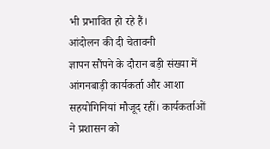भी प्रभावित हो रहे हैं।
आंदोलन की दी चेतावनी
ज्ञापन सौंपने के दौरान बड़ी संख्या में आंगनबाड़ी कार्यकर्ता और आशा सहयोगिनियां मौजूद रहीं। कार्यकर्ताओं ने प्रशासन को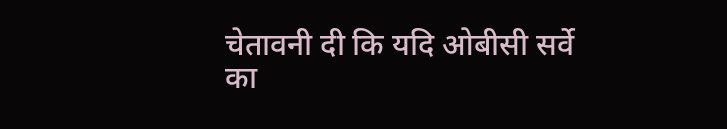चेतावनी दी कि यदि ओबीसी सर्वे का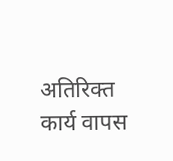अतिरिक्त कार्य वापस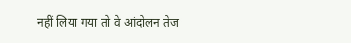नहीं लिया गया तो वे आंदोलन तेज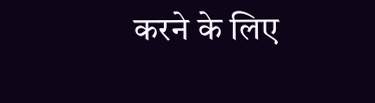करने के लिए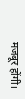मजबूर होंगी।